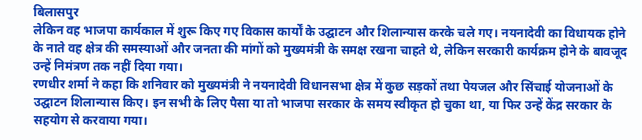बिलासपुर
लेकिन वह भाजपा कार्यकाल में शुरू किए गए विकास कार्यों के उद्घाटन और शिलान्यास करके चले गए। नयनादेवी का विधायक होने के नाते वह क्षेत्र की समस्याओं और जनता की मांगों को मुख्यमंत्री के समक्ष रखना चाहते थे, लेकिन सरकारी कार्यक्रम होने के बावजूद उन्हें निमंत्रण तक नहीं दिया गया।
रणधीर शर्मा ने कहा कि शनिवार को मुख्यमंत्री ने नयनादेवी विधानसभा क्षेत्र में कुछ सड़कों तथा पेयजल और सिंचाई योजनाओं के उद्घाटन शिलान्यास किए। इन सभी के लिए पैसा या तो भाजपा सरकार के समय स्वीकृत हो चुका था, या फिर उन्हें केंद्र सरकार के सहयोग से करवाया गया।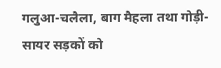गलुआ-चलैला, बाग मैहला तथा गोड़ी-सायर सड़कों को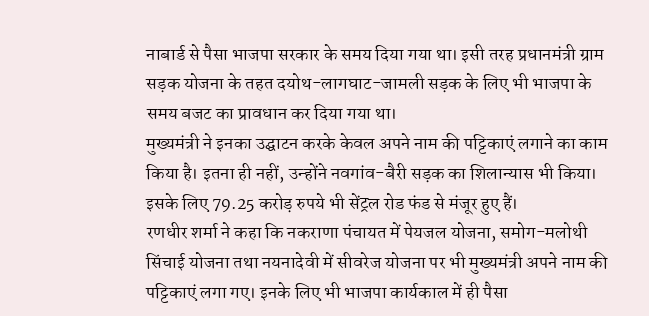नाबार्ड से पैसा भाजपा सरकार के समय दिया गया था। इसी तरह प्रधानमंत्री ग्राम सड़क योजना के तहत दयोथ-लागघाट-जामली सड़क के लिए भी भाजपा के समय बजट का प्रावधान कर दिया गया था।
मुख्यमंत्री ने इनका उद्घाटन करके केवल अपने नाम की पट्टिकाएं लगाने का काम किया है। इतना ही नहीं, उन्होंने नवगांव-बैरी सड़क का शिलान्यास भी किया। इसके लिए 79.25 करोड़ रुपये भी सेंट्रल रोड फंड से मंजूर हुए हैं।
रणधीर शर्मा ने कहा कि नकराणा पंचायत में पेयजल योजना, समोग-मलोथी सिंचाई योजना तथा नयनादेवी में सीवरेज योजना पर भी मुख्यमंत्री अपने नाम की पट्टिकाएं लगा गए। इनके लिए भी भाजपा कार्यकाल में ही पैसा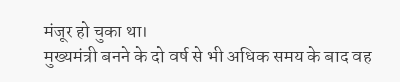मंजूर हो चुका था।
मुख्यमंत्री बनने के दो वर्ष से भी अधिक समय के बाद वह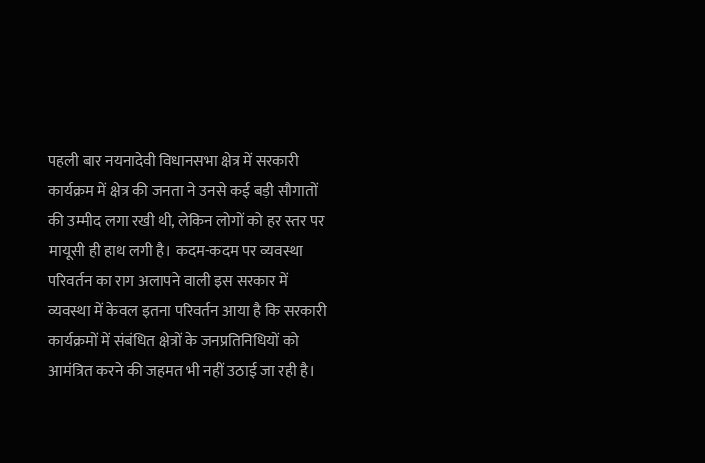पहली बार नयनादेवी विधानसभा क्षेत्र में सरकारी कार्यक्रम में क्षेत्र की जनता ने उनसे कई बड़ी सौगातों की उम्मीद लगा रखी थी, लेकिन लोगों को हर स्तर पर मायूसी ही हाथ लगी है। कदम-कदम पर व्यवस्था परिवर्तन का राग अलापने वाली इस सरकार में व्यवस्था में केवल इतना परिवर्तन आया है कि सरकारी कार्यक्रमों में संबंधित क्षेत्रों के जनप्रतिनिधियों को आमंत्रित करने की जहमत भी नहीं उठाई जा रही है।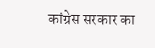कांग्रेस सरकार का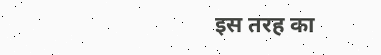इस तरह का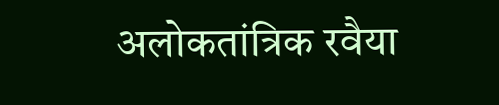अलोकतांत्रिक रवैया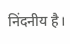निंदनीय है।